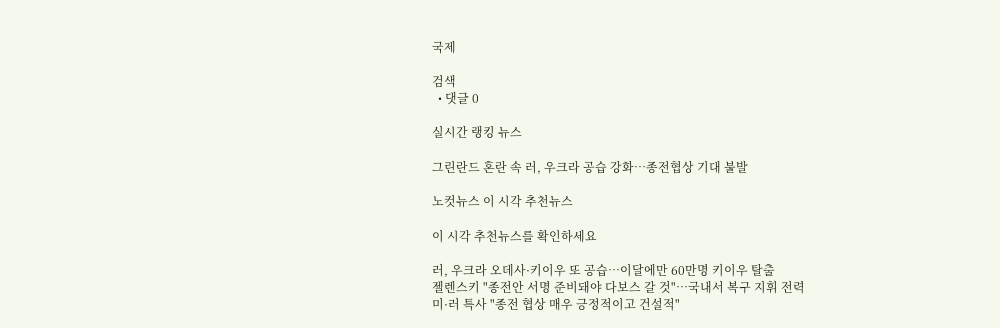국제

검색
  • 댓글 0

실시간 랭킹 뉴스

그린란드 혼란 속 러, 우크라 공습 강화…종전협상 기대 불발

노컷뉴스 이 시각 추천뉴스

이 시각 추천뉴스를 확인하세요

러, 우크라 오데사·키이우 또 공습…이달에만 60만명 키이우 탈출
젤렌스키 "종전안 서명 준비돼야 다보스 갈 것"…국내서 복구 지휘 전력
미·러 특사 "종전 협상 매우 긍정적이고 건설적"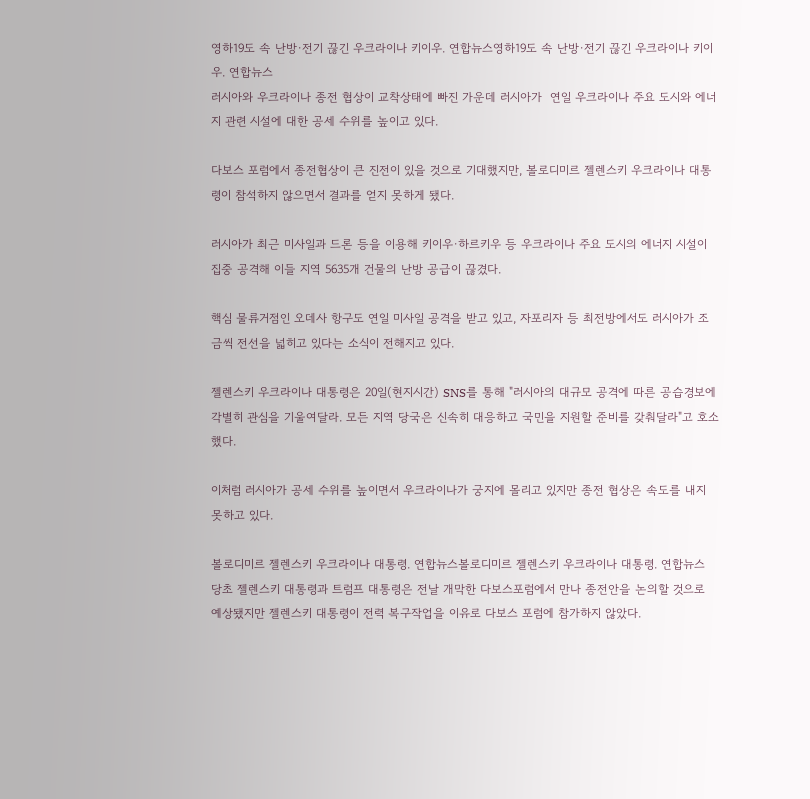영하19도 속 난방·전기 끊긴 우크라이나 키이우. 연합뉴스영하19도 속 난방·전기 끊긴 우크라이나 키이우. 연합뉴스
러시아와 우크라이나 종전 협상이 교착상태에 빠진 가운데 러시아가  연일 우크라이나 주요 도시와 에너지 관련 시설에 대한 공세 수위를 높이고 있다.

다보스 포럼에서 종전협상이 큰 진전이 있을 것으로 기대했지만, 볼로디미르 젤렌스키 우크라이나 대통령이 참석하지 않으면서 결과를 얻지 못하게 됐다.

러시아가 최근 미사일과 드론 등을 이용해 키이우·하르키우 등 우크라이나 주요 도시의 에너지 시설이 집중 공격해 이들 지역 5635개 건물의 난방 공급이 끊겼다.

핵심 물류거점인 오데사 항구도 연일 미사일 공격을 받고 있고, 자포리자 등 최전방에서도 러시아가 조금씩 전선을 넓히고 있다는 소식이 전해지고 있다.

젤렌스키 우크라이나 대통령은 20일(현지시간) SNS를 통해 "러시아의 대규모 공격에 따른 공습경보에 각별히 관심을 기울여달라. 모든 지역 당국은 신속히 대응하고 국민을 지원할 준비를 갖춰달라"고 호소했다.

이처럼 러시아가 공세 수위를 높이면서 우크라이나가 궁지에 몰리고 있지만 종전 협상은 속도를 내지 못하고 있다.

볼로디미르 젤렌스키 우크라이나 대통령. 연합뉴스볼로디미르 젤렌스키 우크라이나 대통령. 연합뉴스
당초 젤렌스키 대통령과 트럼프 대통령은 전날 개막한 다보스포럼에서 만나 종전안을 논의할 것으로 예상됐지만 젤렌스키 대통령이 전력 복구작업을 이유로 다보스 포럼에 참가하지 않았다.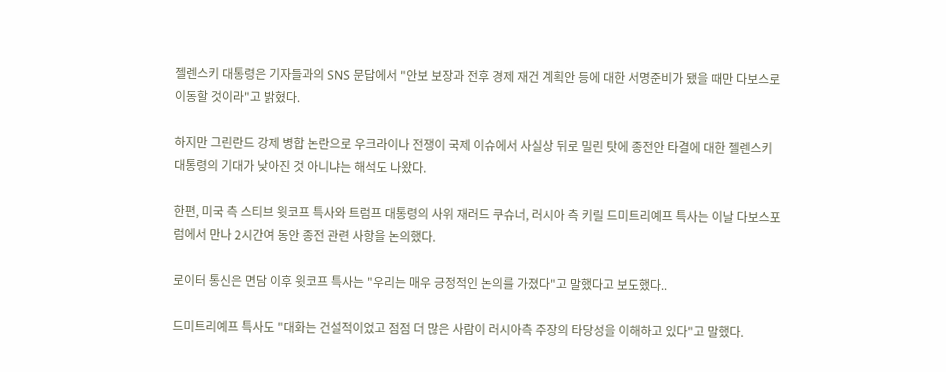젤렌스키 대통령은 기자들과의 SNS 문답에서 "안보 보장과 전후 경제 재건 계획안 등에 대한 서명준비가 됐을 때만 다보스로 이동할 것이라"고 밝혔다.

하지만 그린란드 강제 병합 논란으로 우크라이나 전쟁이 국제 이슈에서 사실상 뒤로 밀린 탓에 종전안 타결에 대한 젤렌스키 대통령의 기대가 낮아진 것 아니냐는 해석도 나왔다.

한편, 미국 측 스티브 윗코프 특사와 트럼프 대통령의 사위 재러드 쿠슈너, 러시아 측 키릴 드미트리예프 특사는 이날 다보스포럼에서 만나 2시간여 동안 종전 관련 사항을 논의했다.

로이터 통신은 면담 이후 윗코프 특사는 "우리는 매우 긍정적인 논의를 가졌다"고 말했다고 보도했다..

드미트리예프 특사도 "대화는 건설적이었고 점점 더 많은 사람이 러시아측 주장의 타당성을 이해하고 있다"고 말했다.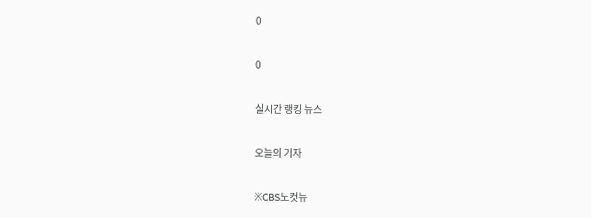0

0

실시간 랭킹 뉴스

오늘의 기자

※CBS노컷뉴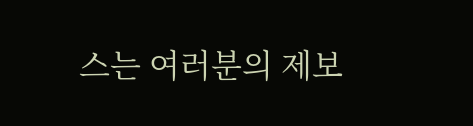스는 여러분의 제보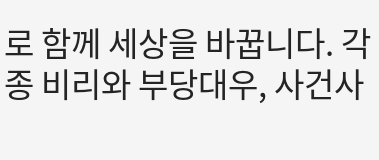로 함께 세상을 바꿉니다. 각종 비리와 부당대우, 사건사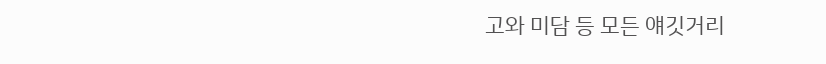고와 미담 등 모든 얘깃거리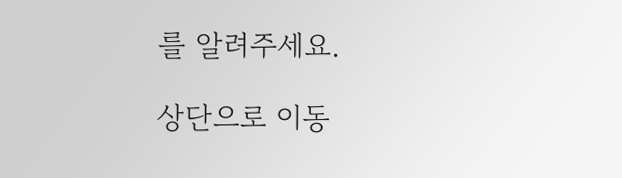를 알려주세요.

상단으로 이동